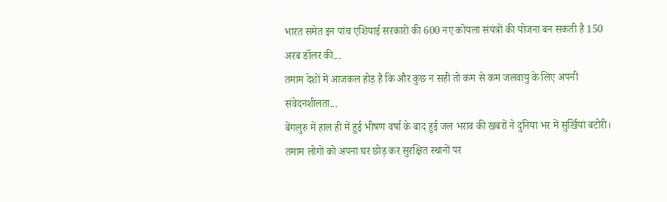भारत समेत इन पांच एशियाई सरकारों की 600 नए कोयला संयंत्रों की योजना बन सकती है 150 अरब डॉलर की...
तमाम देशों में आजकल होड़ है कि और कुछ न सही तो कम से कम जलवायु के लिए अपनी संवेदनशीलता...
बेंगलुरु में हाल ही में हुई भीषण वर्षा के बाद हुई जल भराव की खबरों ने दुनिया भर में सुर्खियां बटोरी। तमाम लोगों को अपना घर छोड़ कर सुरक्षित स्थानों पर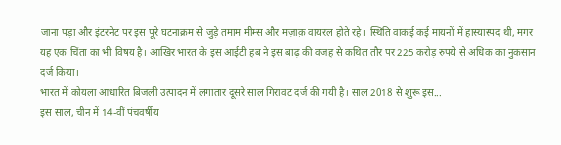जाना पड़ा और इंटरनेट पर इस पूरे घटनाक्रम से जुड़े तमाम मीम्स और मज़ाक़ वायरल होते रहे। स्थिति वाकई कई मायनों में हास्यास्पद थी, मगर यह एक चिंता का भी विषय है। आखिर भारत के इस आईटी हब ने इस बाढ़ की वजह से कथित तौर पर 225 करोड़ रुपये से अधिक का नुकसान दर्ज किया।
भारत में कोयला आधारित बिजली उत्पादन में लगातार दूसरे साल गिरावट दर्ज की गयी है। साल 2018 से शुरू इस...
इस साल, चीन में 14-वीं पंचवर्षीय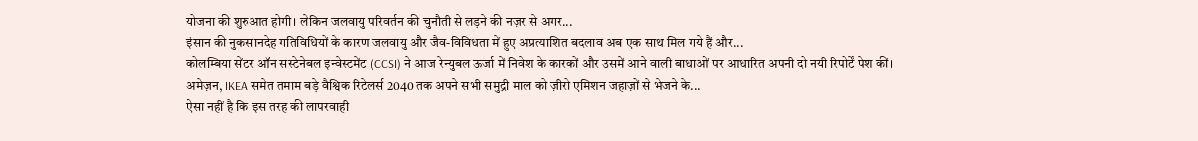योजना की शुरुआत होगी। लेकिन जलवायु परिवर्तन की चुनौती से लड़ने की नज़र से अगर...
इंसान की नुकसानदेह गतिविधियों के कारण जलवायु और जैव-विविधता में हुए अप्रत्याशित बदलाव अब एक साथ मिल गये हैं और...
कोलम्बिया सेंटर ऑन सस्टेनेबल इन्वेस्टमेंट (CCSI) ने आज रेन्युबल ऊर्जा में निवेश के कारकों और उसमें आने वाली बाधाओं पर आधारित अपनी दो नयी रिपोर्टें पेश कीं।
अमेज़न, IKEA समेत तमाम बड़े वैश्विक रिटेलर्स 2040 तक अपने सभी समुद्री माल को ज़ीरो एमिशन जहाज़ों से भेजने के...
ऐसा नहीं है कि इस तरह की लापरवाही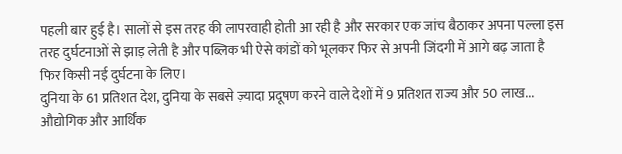पहली बार हुई है। सालों से इस तरह की लापरवाही होती आ रही है और सरकार एक जांच बैठाकर अपना पल्ला इस तरह दुर्घटनाओं से झाड़ लेती है और पब्लिक भी ऐसे कांडों को भूलकर फिर से अपनी जिंदगी में आगे बढ़ जाता है फिर किसी नई दुर्घटना के लिए।
दुनिया के 61 प्रतिशत देश, दुनिया के सबसे ज़्यादा प्रदूषण करने वाले देशों में 9 प्रतिशत राज्य और 50 लाख...
औद्योगिक और आर्थिंक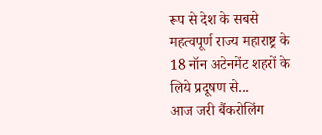रूप से देश के सबसे महत्वपूर्ण राज्य महाराष्ट्र के 18 नॉन अटेनमेंट शहरों के लिये प्रदूषण से...
आज जरी बैंकरोलिंग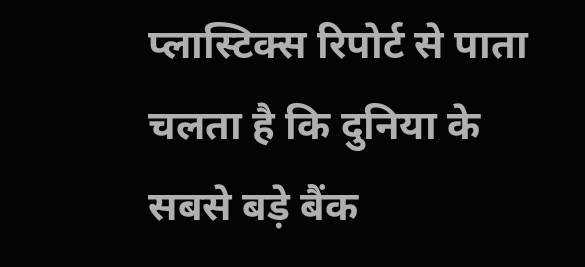प्लास्टिक्स रिपोर्ट से पाता चलता है कि दुनिया के सबसे बड़े बैंक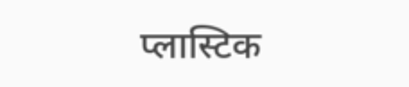प्लास्टिक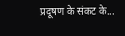प्रदूषण के संकट के...